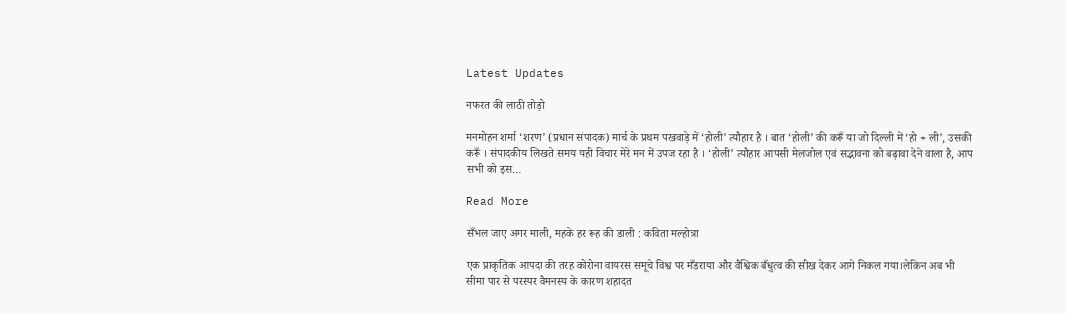Latest Updates

नफरत की लाठी तोड़ो

मनमोहन शर्मा ‘शरण’ (प्रधान संपादक) मार्च के प्रथम पखवाड़े में ‘होली’ त्यौहार है । बात ‘होली’ की करूँ या जो दिल्ली में ‘हो + ली’, उसकी करूँ । संपादकीय लिखते समय यही विचार मेरे मन में उपज रहा है । ‘होली’ त्यौहार आपसी मेलजोल एवं सद्भावना को बढ़ावा देने वाला है, आप सभी को इस…

Read More

सँभल जाए अगर माली, महके हर रूह की डाली : कविता मल्होत्रा

एक प्राकृतिक आपदा की तरह कोरोना वायरस समूचे विश्व पर मँडराया और वैश्विक बँधुत्व की सीख देकर आगे निकल गया।लेकिन अब भी सीमा पार से परस्पर वैमनस्य के कारण शहादत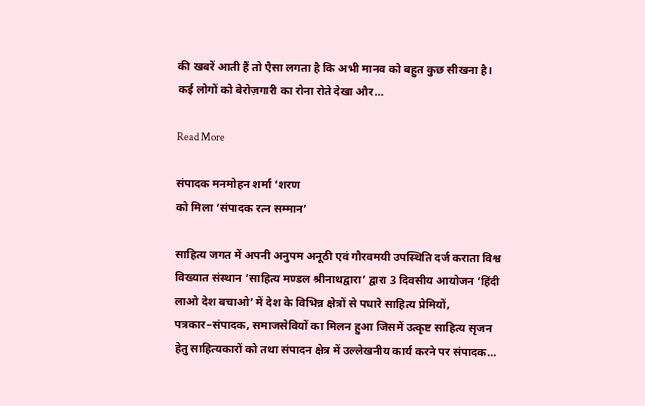की खबरें आती हैं तो एैसा लगता है कि अभी मानव को बहुत कुछ सीखना है। कई लोगों को बेरोज़गारी का रोना रोते देखा और…

Read More

संपादक मनमोहन शर्मा ‘शरण
को मिला ‘संपादक रत्न सम्मान’

साहित्य जगत में अपनी अनुपम अनूठी एवं गौरवमयी उपस्थिति दर्ज कराता विश्व विख्यात संस्थान ‘साहित्य मण्डल श्रीनाथद्वारा’ द्वारा 3 दिवसीय आयोजन ‘हिंदी लाओ देश बचाओ’ में देश के विभिन्न क्षेत्रों से पधारे साहित्य प्रेमियों, पत्रकार–संपादक, समाजसेवियों का मिलन हुआ जिसमें उत्कृष्ट साहित्य सृजन हेतु साहित्यकारों को तथा संपादन क्षेत्र में उल्लेखनीय कार्य करने पर संपादक…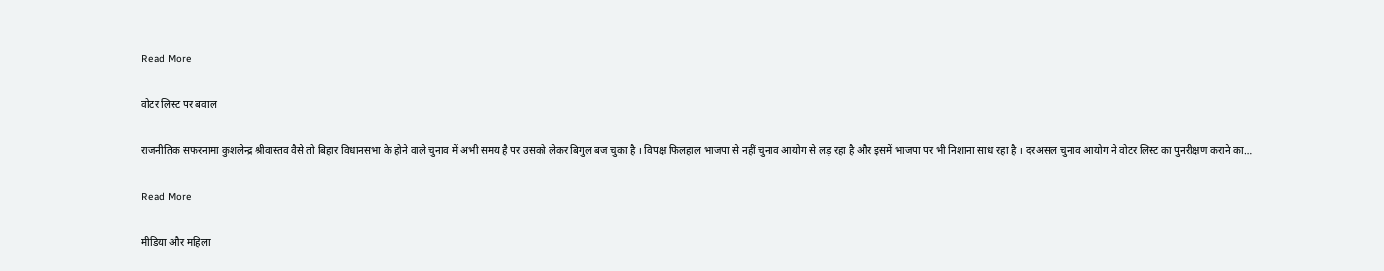Read More

वोटर लिस्ट पर बवाल

राजनीतिक सफरनामा कुशलेन्द्र श्रीवास्तव वैसे तो बिहार विधानसभा के होने वाले चुनाव में अभी समय है पर उसको लेकर बिगुल बज चुका है । विपक्ष फिलहाल भाजपा से नहीं चुनाव आयोग से लड़ रहा है और इसमें भाजपा पर भी निशाना साध रहा है । दरअसल चुनाव आयोग ने वोटर लिस्ट का पुनरीक्षण कराने का…

Read More

मीडिया और महिला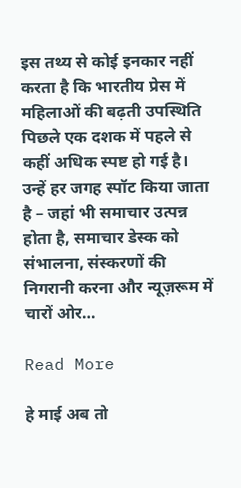इस तथ्य से कोई इनकार नहीं करता है कि भारतीय प्रेस में महिलाओं की बढ़ती उपस्थिति पिछले एक दशक में पहले से कहीं अधिक स्पष्ट हो गई है। उन्हें हर जगह स्पॉट किया जाता है – जहां भी समाचार उत्पन्न होता है, समाचार डेस्क को संभालना, संस्करणों की निगरानी करना और न्यूज़रूम में चारों ओर…

Read More

हे माई अब तो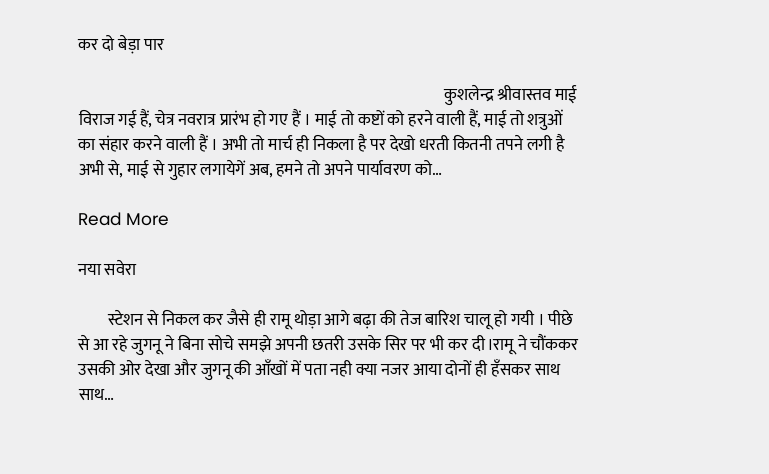कर दो बेड़ा पार

                                                                                                                 कुशलेन्द्र श्रीवास्तव माई विराज गई हैं, चेत्र नवरात्र प्रारंभ हो गए हैं । माई तो कष्टों को हरने वाली हैं, माई तो शत्रुओं का संहार करने वाली हैं । अभी तो मार्च ही निकला है पर देखो धरती कितनी तपने लगी है अभी से, माई से गुहार लगायेगें अब, हमने तो अपने पार्यावरण को…

Read More

नया सवेरा

         स्टेशन से निकल कर जैसे ही रामू थोड़ा आगे बढ़ा की तेज बारिश चालू हो गयी । पीछे से आ रहे जुगनू ने बिना सोचे समझे अपनी छतरी उसके सिर पर भी कर दी।रामू ने चौंककर उसकी ओर देखा और जुगनू की आँखों में पता नही क्या नजर आया दोनों ही हँसकर साथ साथ…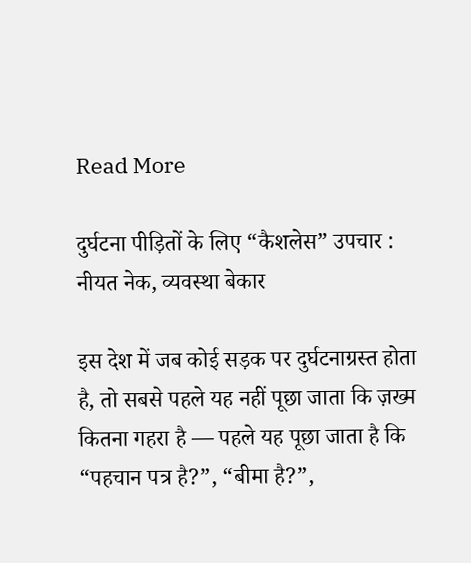Read More

दुर्घटना पीड़ितों के लिए “कैशलेस” उपचार : नीयत नेक, व्यवस्था बेकार

इस देश में जब कोई सड़क पर दुर्घटनाग्रस्त होता है, तो सबसे पहले यह नहीं पूछा जाता कि ज़ख्म कितना गहरा है — पहले यह पूछा जाता है कि “पहचान पत्र है?”, “बीमा है?”,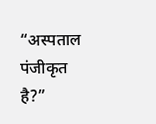“अस्पताल पंजीकृत है?”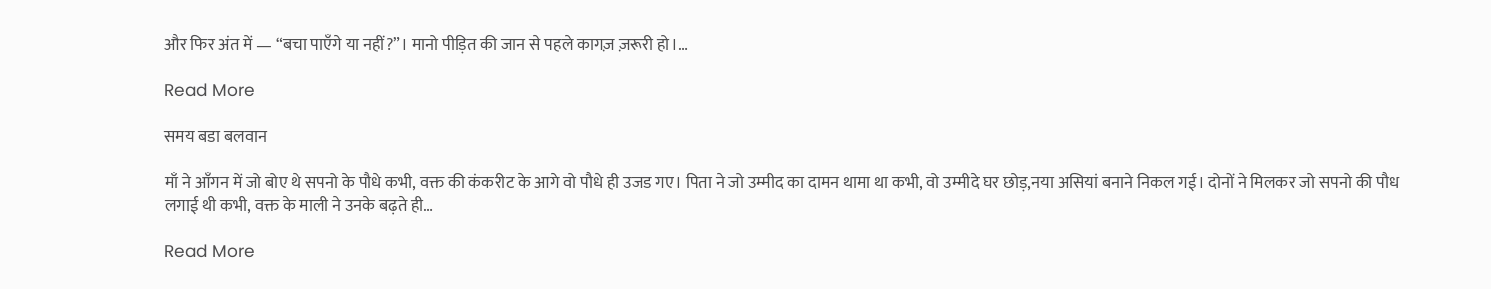और फिर अंत में — “बचा पाएँगे या नहीं?”। मानो पीड़ित की जान से पहले कागज़ ज़रूरी हो।…

Read More

समय बडा बलवान

माँ ने आँगन में जो बोए थे सपनो के पौधे कभी, वक्त की कंकरीट के आगे वो पौधे ही उजड गए। पिता ने जो उम्मीद का दामन थामा था कभी, वो उम्मीदे घर छोड़,नया असियां बनाने निकल गई। दोनों ने मिलकर जो सपनो की पौध लगाई थी कभी, वक्त के माली ने उनके बढ़ते ही…

Read More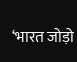‘भारत जोड़ो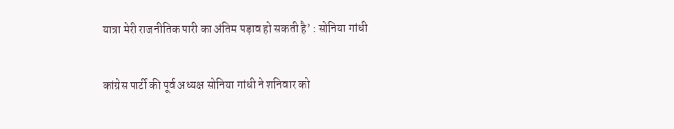यात्रा मेरी राजनीतिक पारी का अंतिम पड़ाव हो सकती है’ : सोनिया गांधी

कांग्रेस पार्टी की पूर्व अध्यक्ष सोनिया गांधी ने शनिवार को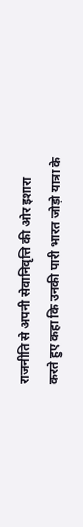राजनीति से अपनी सेवानिवृत्ति की ओर इशारा करते हुए कहा कि उनकी पारी भारत जोड़ो यात्रा के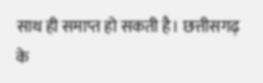साथ ही समाप्त हो सकती है। छत्तीसगढ़ के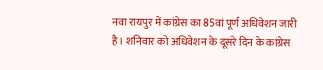नवा रायपुर में कांग्रेस का 85वां पूर्ण अधिवेशन जारी है। शनिवार को अधिवेशन के दूसरे दिन के कांग्रेस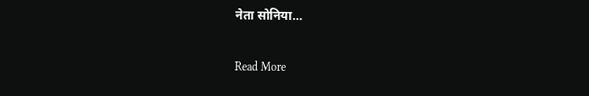नेता सोनिया…

Read More